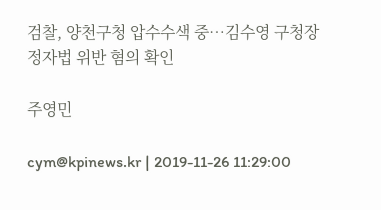검찰, 양천구청 압수수색 중…김수영 구청장 정자법 위반 혐의 확인

주영민

cym@kpinews.kr | 2019-11-26 11:29:00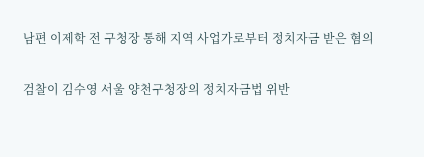남편 이제학 전 구청장 통해 지역 사업가로부터 정치자금 받은 혐의

검찰이 김수영 서울 양천구청장의 정치자금법 위반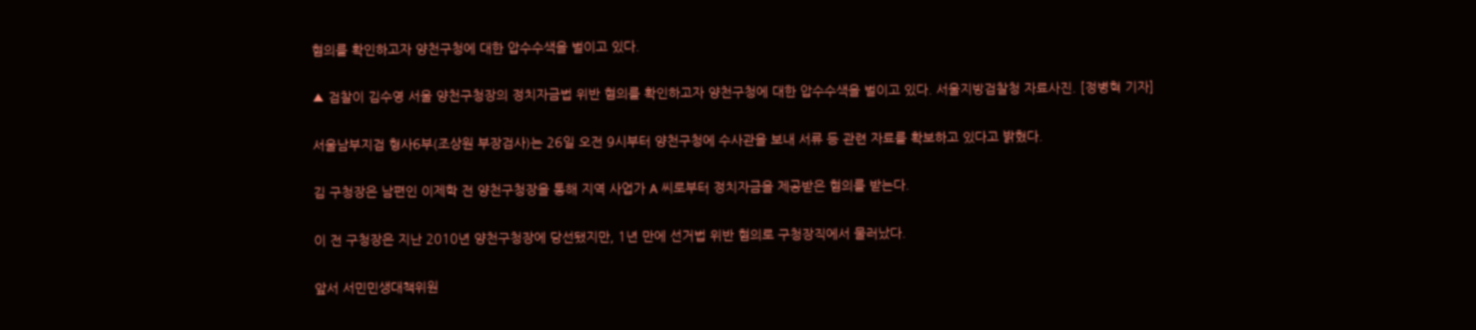혐의를 확인하고자 양천구청에 대한 압수수색을 벌이고 있다.

▲ 검찰이 김수영 서울 양천구청장의 정치자금법 위반 혐의를 확인하고자 양천구청에 대한 압수수색을 벌이고 있다. 서울지방검찰청 자료사진. [정병혁 기자]

서울남부지검 형사6부(조상원 부장검사)는 26일 오전 9시부터 양천구청에 수사관을 보내 서류 등 관련 자료를 확보하고 있다고 밝혔다.

김 구청장은 남편인 이제학 전 양천구청장을 통해 지역 사업가 A 씨로부터 정치자금을 제공받은 혐의를 받는다.

이 전 구청장은 지난 2010년 양천구청장에 당선됐지만, 1년 만에 선거법 위반 혐의로 구청장직에서 물러났다.

앞서 서민민생대책위원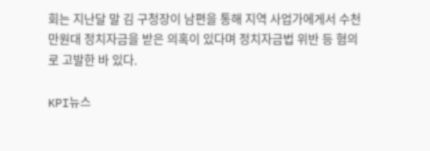회는 지난달 말 김 구청장이 남편을 통해 지역 사업가에게서 수천만원대 정치자금을 받은 의혹이 있다며 정치자금법 위반 등 혐의로 고발한 바 있다.

KPI뉴스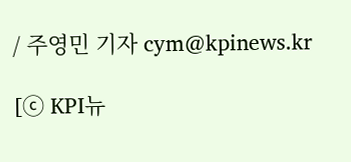/ 주영민 기자 cym@kpinews.kr

[ⓒ KPI뉴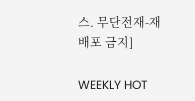스. 무단전재-재배포 금지]

WEEKLY HOT